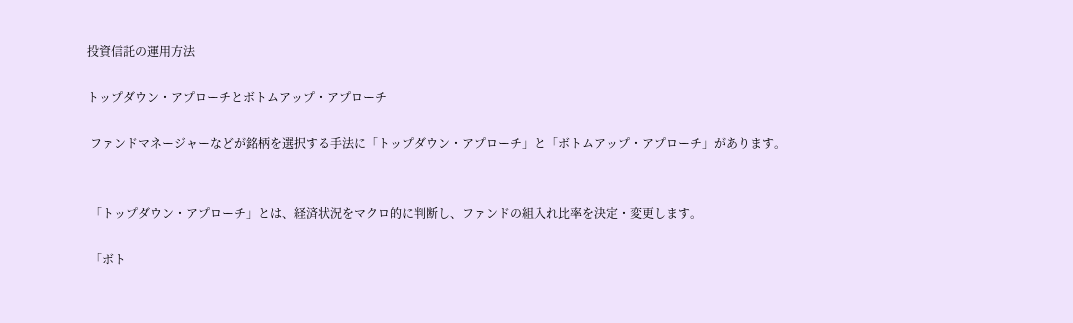投資信託の運用方法

トップダウン・アプローチとボトムアップ・アプローチ

 ファンドマネージャーなどが銘柄を選択する手法に「トップダウン・アプローチ」と「ボトムアップ・アプローチ」があります。


 「トップダウン・アプローチ」とは、経済状況をマクロ的に判断し、ファンドの組入れ比率を決定・変更します。

 「ボト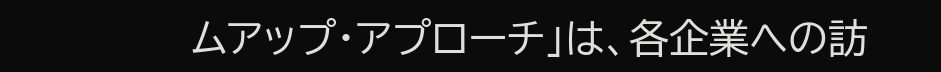ムアップ・アプローチ」は、各企業への訪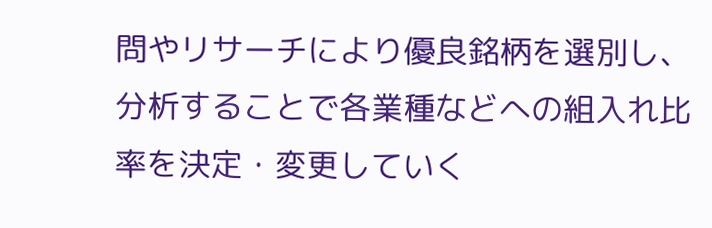問やリサーチにより優良銘柄を選別し、分析することで各業種などへの組入れ比率を決定・変更していく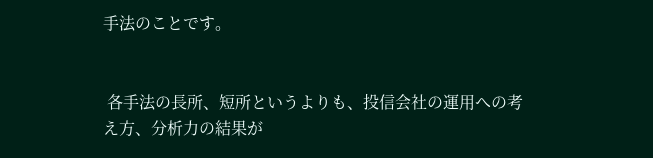手法のことです。


 各手法の長所、短所というよりも、投信会社の運用への考え方、分析力の結果が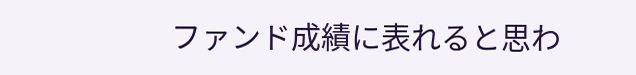ファンド成績に表れると思わ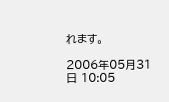れます。

2006年05月31日 10:05